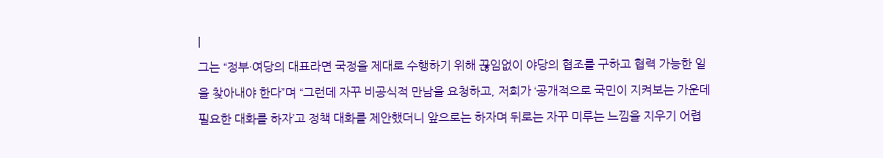|
그는 “정부·여당의 대표라면 국정을 제대로 수행하기 위해 끊임없이 야당의 협조를 구하고 협력 가능한 일을 찾아내야 한다”며 “그런데 자꾸 비공식적 만남을 요청하고, 저희가 ‘공개적으로 국민이 지켜보는 가운데 필요한 대화를 하자’고 정책 대화를 제안했더니 앞으로는 하자며 뒤로는 자꾸 미루는 느낌을 지우기 어렵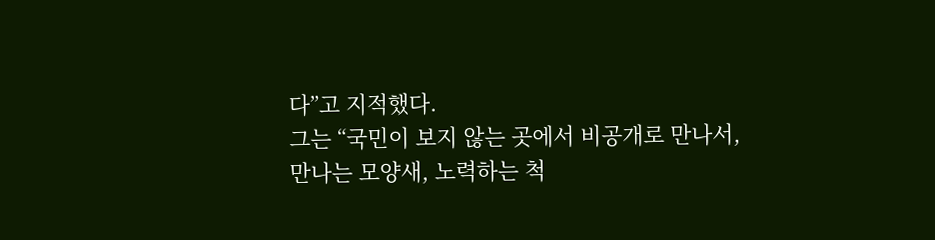다”고 지적했다.
그는 “국민이 보지 않는 곳에서 비공개로 만나서, 만나는 모양새, 노력하는 척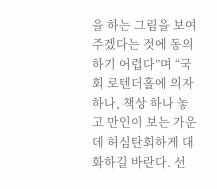을 하는 그림을 보여주겠다는 것에 동의하기 어렵다”며 “국회 로텐더홀에 의자 하나, 책상 하나 놓고 만인이 보는 가운데 허심탄회하게 대화하길 바란다. 선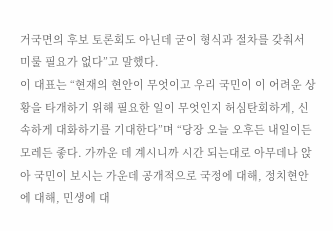거국면의 후보 토론회도 아닌데 굳이 형식과 절차를 갖춰서 미룰 필요가 없다”고 말했다.
이 대표는 “현재의 현안이 무엇이고 우리 국민이 이 어려운 상황을 타개하기 위해 필요한 일이 무엇인지 허심탄회하게, 신속하게 대화하기를 기대한다”며 “당장 오늘 오후든 내일이든 모레든 좋다. 가까운 데 계시니까 시간 되는대로 아무데나 앉아 국민이 보시는 가운데 공개적으로 국정에 대해, 정치현안에 대해, 민생에 대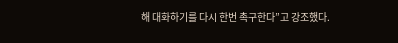해 대화하기를 다시 한번 촉구한다”고 강조했다.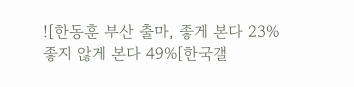![한동훈 부산 출마, 좋게 본다 23% 좋지 않게 본다 49%[한국갤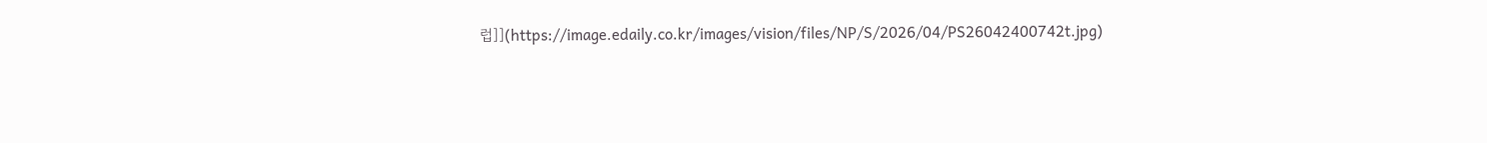럽]](https://image.edaily.co.kr/images/vision/files/NP/S/2026/04/PS26042400742t.jpg)